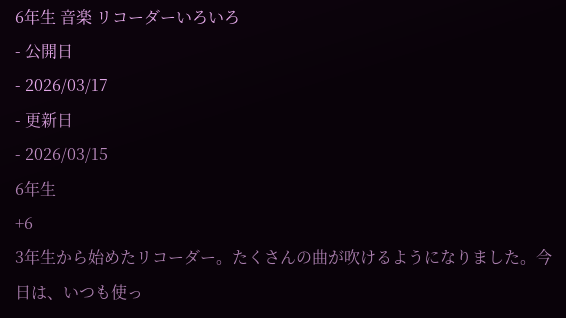6年生 音楽 リコーダーいろいろ
- 公開日
- 2026/03/17
- 更新日
- 2026/03/15
6年生
+6
3年生から始めたリコーダー。たくさんの曲が吹けるようになりました。今日は、いつも使っ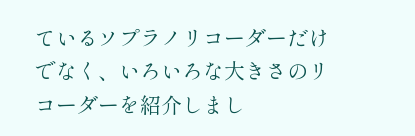ているソプラノリコーダーだけでなく、いろいろな大きさのリコーダーを紹介しまし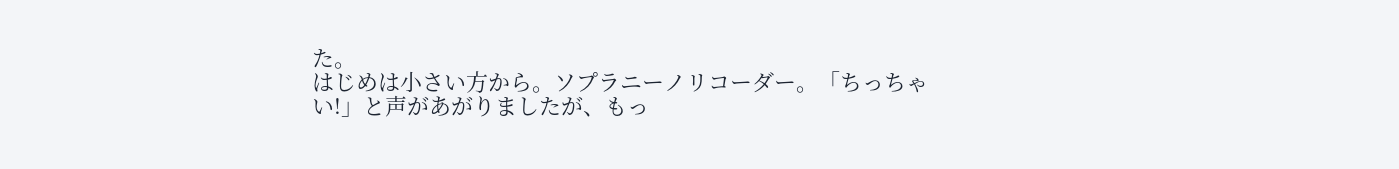た。
はじめは小さい方から。ソプラニーノリコーダー。「ちっちゃい!」と声があがりましたが、もっ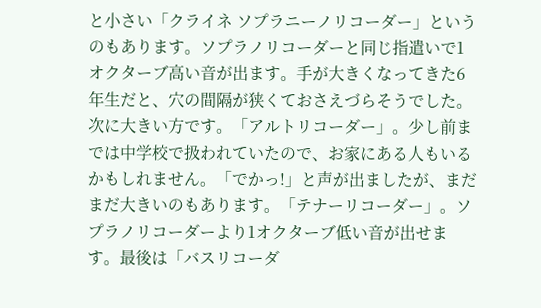と小さい「クライネ ソプラニーノリコーダー」というのもあります。ソプラノリコーダーと同じ指遣いで1オクターブ高い音が出ます。手が大きくなってきた6年生だと、穴の間隔が狭くておさえづらそうでした。
次に大きい方です。「アルトリコーダー」。少し前までは中学校で扱われていたので、お家にある人もいるかもしれません。「でかっ!」と声が出ましたが、まだまだ大きいのもあります。「テナーリコーダー」。ソプラノリコーダーより1オクターブ低い音が出せます。最後は「バスリコーダ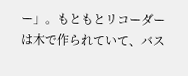ー」。もともとリコーダーは木で作られていて、バス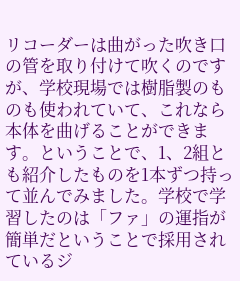リコーダーは曲がった吹き口の管を取り付けて吹くのですが、学校現場では樹脂製のものも使われていて、これなら本体を曲げることができます。ということで、1、2組とも紹介したものを1本ずつ持って並んでみました。学校で学習したのは「ファ」の運指が簡単だということで採用されているジ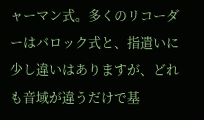ャーマン式。多くのリコーダーはバロック式と、指遣いに少し違いはありますが、どれも音域が違うだけで基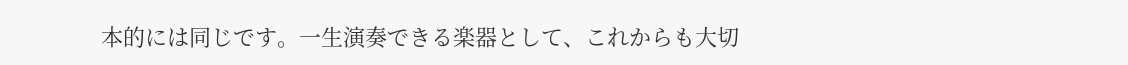本的には同じです。一生演奏できる楽器として、これからも大切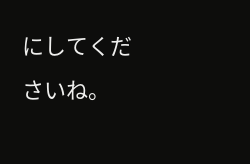にしてくださいね。